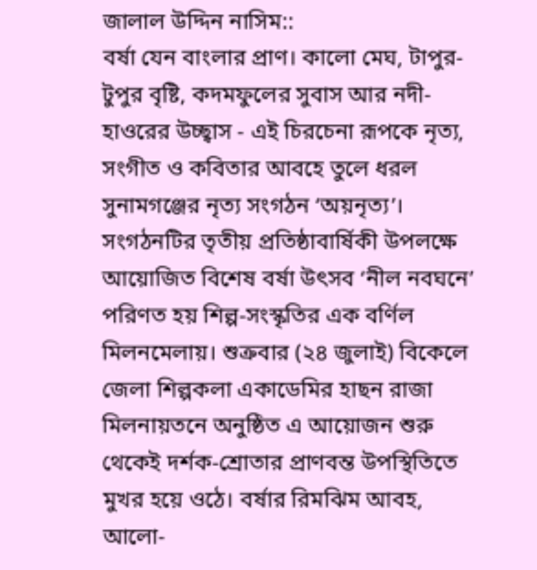জালাল উদ্দিন নাসিম::
বর্ষা যেন বাংলার প্রাণ। কালো মেঘ, টাপুর-টুপুর বৃষ্টি, কদমফুলের সুবাস আর নদী-হাওরের উচ্ছ্বাস - এই চিরচেনা রূপকে নৃত্য, সংগীত ও কবিতার আবহে তুলে ধরল সুনামগঞ্জের নৃত্য সংগঠন ‘অয়নৃত্য’। সংগঠনটির তৃতীয় প্রতিষ্ঠাবার্ষিকী উপলক্ষে আয়োজিত বিশেষ বর্ষা উৎসব ‘নীল নবঘনে’ পরিণত হয় শিল্প-সংস্কৃতির এক বর্ণিল মিলনমেলায়। শুক্রবার (২৪ জুলাই) বিকেলে জেলা শিল্পকলা একাডেমির হাছন রাজা মিলনায়তনে অনুষ্ঠিত এ আয়োজন শুরু থেকেই দর্শক-শ্রোতার প্রাণবন্ত উপস্থিতিতে মুখর হয়ে ওঠে। বর্ষার রিমঝিম আবহ, আলো-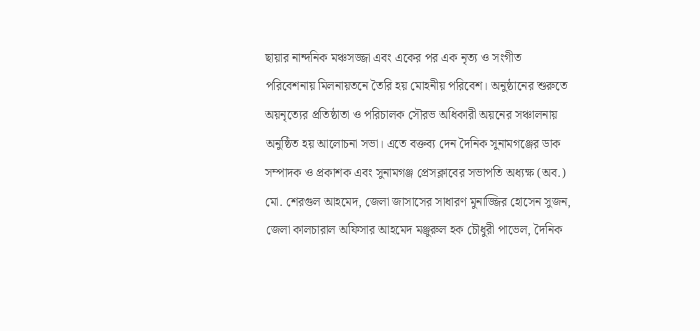ছায়ার নান্দনিক মঞ্চসজ্জা এবং একের পর এক নৃত্য ও সংগীত পরিবেশনায় মিলনায়তনে তৈরি হয় মোহনীয় পরিবেশ। অনুষ্ঠানের শুরুতে অয়নৃত্যের প্রতিষ্ঠাতা ও পরিচালক সৌরভ অধিকারী অয়নের সঞ্চালনায় অনুষ্ঠিত হয় আলোচনা সভা। এতে বক্তব্য দেন দৈনিক সুনামগঞ্জের ডাক সম্পাদক ও প্রকাশক এবং সুনামগঞ্জ প্রেসক্লাবের সভাপতি অধ্যক্ষ (অব.) মো. শেরগুল আহমেদ, জেলা জাসাসের সাধারণ মুনাজ্জির হোসেন সুজন, জেলা কালচারাল অফিসার আহমেদ মঞ্জুরুল হক চৌধুরী পাভেল, দৈনিক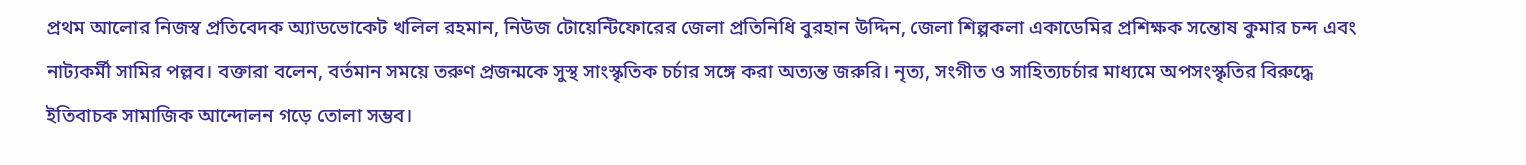প্রথম আলোর নিজস্ব প্রতিবেদক অ্যাডভোকেট খলিল রহমান, নিউজ টোয়েন্টিফোরের জেলা প্রতিনিধি বুরহান উদ্দিন, জেলা শিল্পকলা একাডেমির প্রশিক্ষক সন্তোষ কুমার চন্দ এবং নাট্যকর্মী সামির পল্লব। বক্তারা বলেন, বর্তমান সময়ে তরুণ প্রজন্মকে সুস্থ সাংস্কৃতিক চর্চার সঙ্গে করা অত্যন্ত জরুরি। নৃত্য, সংগীত ও সাহিত্যচর্চার মাধ্যমে অপসংস্কৃতির বিরুদ্ধে ইতিবাচক সামাজিক আন্দোলন গড়ে তোলা সম্ভব।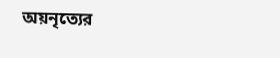অয়নৃত্যের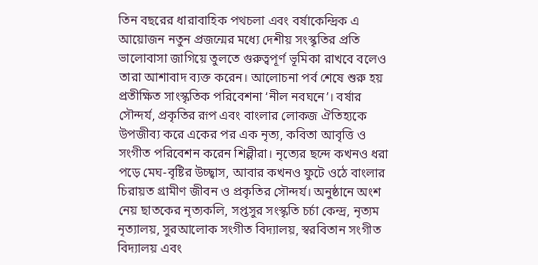তিন বছরের ধারাবাহিক পথচলা এবং বর্ষাকেন্দ্রিক এ আয়োজন নতুন প্রজন্মের মধ্যে দেশীয় সংস্কৃতির প্রতি ভালোবাসা জাগিয়ে তুলতে গুরুত্বপূর্ণ ভূমিকা রাখবে বলেও তারা আশাবাদ ব্যক্ত করেন। আলোচনা পর্ব শেষে শুরু হয় প্রতীক্ষিত সাংস্কৃতিক পরিবেশনা ‘নীল নবঘনে’। বর্ষার সৌন্দর্য, প্রকৃতির রূপ এবং বাংলার লোকজ ঐতিহ্যকে উপজীব্য করে একের পর এক নৃত্য, কবিতা আবৃত্তি ও সংগীত পরিবেশন করেন শিল্পীরা। নৃত্যের ছন্দে কখনও ধরা পড়ে মেঘ-বৃষ্টির উচ্ছ্বাস, আবার কখনও ফুটে ওঠে বাংলার চিরায়ত গ্রামীণ জীবন ও প্রকৃতির সৌন্দর্য। অনুষ্ঠানে অংশ নেয় ছাতকের নৃত্যকলি, সপ্তসুর সংস্কৃতি চর্চা কেন্দ্র, নৃত্যম নৃত্যালয়, সুরআলোক সংগীত বিদ্যালয়, স্বরবিতান সংগীত বিদ্যালয় এবং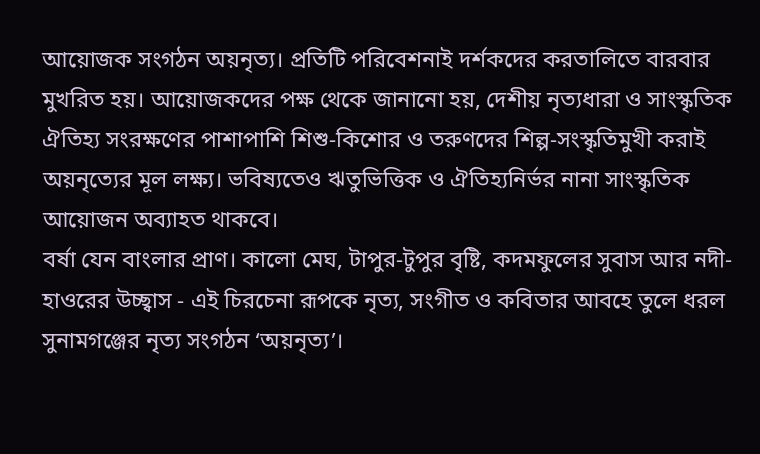আয়োজক সংগঠন অয়নৃত্য। প্রতিটি পরিবেশনাই দর্শকদের করতালিতে বারবার মুখরিত হয়। আয়োজকদের পক্ষ থেকে জানানো হয়, দেশীয় নৃত্যধারা ও সাংস্কৃতিক ঐতিহ্য সংরক্ষণের পাশাপাশি শিশু-কিশোর ও তরুণদের শিল্প-সংস্কৃতিমুখী করাই অয়নৃত্যের মূল লক্ষ্য। ভবিষ্যতেও ঋতুভিত্তিক ও ঐতিহ্যনির্ভর নানা সাংস্কৃতিক আয়োজন অব্যাহত থাকবে।
বর্ষা যেন বাংলার প্রাণ। কালো মেঘ, টাপুর-টুপুর বৃষ্টি, কদমফুলের সুবাস আর নদী-হাওরের উচ্ছ্বাস - এই চিরচেনা রূপকে নৃত্য, সংগীত ও কবিতার আবহে তুলে ধরল সুনামগঞ্জের নৃত্য সংগঠন ‘অয়নৃত্য’।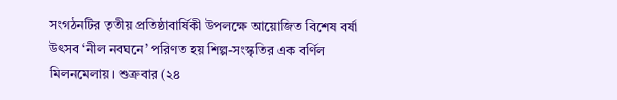সংগঠনটির তৃতীয় প্রতিষ্ঠাবার্ষিকী উপলক্ষে আয়োজিত বিশেষ বর্ষা উৎসব ‘নীল নবঘনে’ পরিণত হয় শিল্প-সংস্কৃতির এক বর্ণিল মিলনমেলায়। শুক্রবার (২৪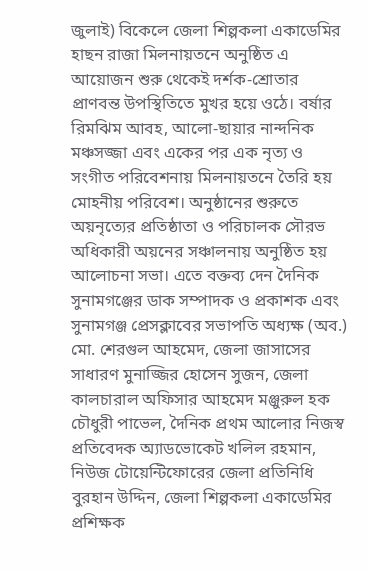জুলাই) বিকেলে জেলা শিল্পকলা একাডেমির হাছন রাজা মিলনায়তনে অনুষ্ঠিত এ আয়োজন শুরু থেকেই দর্শক-শ্রোতার প্রাণবন্ত উপস্থিতিতে মুখর হয়ে ওঠে। বর্ষার রিমঝিম আবহ, আলো-ছায়ার নান্দনিক মঞ্চসজ্জা এবং একের পর এক নৃত্য ও সংগীত পরিবেশনায় মিলনায়তনে তৈরি হয় মোহনীয় পরিবেশ। অনুষ্ঠানের শুরুতে অয়নৃত্যের প্রতিষ্ঠাতা ও পরিচালক সৌরভ অধিকারী অয়নের সঞ্চালনায় অনুষ্ঠিত হয় আলোচনা সভা। এতে বক্তব্য দেন দৈনিক সুনামগঞ্জের ডাক সম্পাদক ও প্রকাশক এবং সুনামগঞ্জ প্রেসক্লাবের সভাপতি অধ্যক্ষ (অব.) মো. শেরগুল আহমেদ, জেলা জাসাসের সাধারণ মুনাজ্জির হোসেন সুজন, জেলা কালচারাল অফিসার আহমেদ মঞ্জুরুল হক চৌধুরী পাভেল, দৈনিক প্রথম আলোর নিজস্ব প্রতিবেদক অ্যাডভোকেট খলিল রহমান, নিউজ টোয়েন্টিফোরের জেলা প্রতিনিধি বুরহান উদ্দিন, জেলা শিল্পকলা একাডেমির প্রশিক্ষক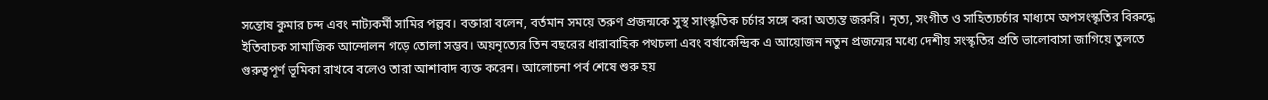সন্তোষ কুমার চন্দ এবং নাট্যকর্মী সামির পল্লব। বক্তারা বলেন, বর্তমান সময়ে তরুণ প্রজন্মকে সুস্থ সাংস্কৃতিক চর্চার সঙ্গে করা অত্যন্ত জরুরি। নৃত্য, সংগীত ও সাহিত্যচর্চার মাধ্যমে অপসংস্কৃতির বিরুদ্ধে ইতিবাচক সামাজিক আন্দোলন গড়ে তোলা সম্ভব। অয়নৃত্যের তিন বছরের ধারাবাহিক পথচলা এবং বর্ষাকেন্দ্রিক এ আয়োজন নতুন প্রজন্মের মধ্যে দেশীয় সংস্কৃতির প্রতি ভালোবাসা জাগিয়ে তুলতে গুরুত্বপূর্ণ ভূমিকা রাখবে বলেও তারা আশাবাদ ব্যক্ত করেন। আলোচনা পর্ব শেষে শুরু হয়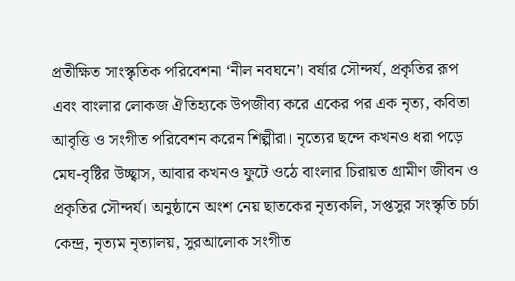প্রতীক্ষিত সাংস্কৃতিক পরিবেশনা ‘নীল নবঘনে’। বর্ষার সৌন্দর্য, প্রকৃতির রূপ এবং বাংলার লোকজ ঐতিহ্যকে উপজীব্য করে একের পর এক নৃত্য, কবিতা আবৃত্তি ও সংগীত পরিবেশন করেন শিল্পীরা। নৃত্যের ছন্দে কখনও ধরা পড়ে মেঘ-বৃষ্টির উচ্ছ্বাস, আবার কখনও ফুটে ওঠে বাংলার চিরায়ত গ্রামীণ জীবন ও প্রকৃতির সৌন্দর্য। অনুষ্ঠানে অংশ নেয় ছাতকের নৃত্যকলি, সপ্তসুর সংস্কৃতি চর্চা কেন্দ্র, নৃত্যম নৃত্যালয়, সুরআলোক সংগীত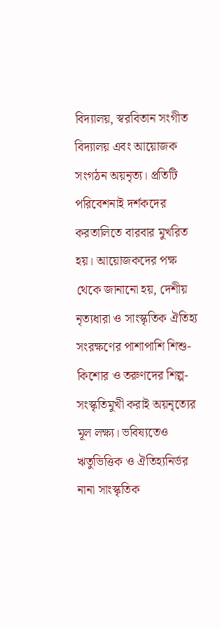বিদ্যালয়, স্বরবিতান সংগীত বিদ্যালয় এবং আয়োজক সংগঠন অয়নৃত্য। প্রতিটি পরিবেশনাই দর্শকদের করতালিতে বারবার মুখরিত হয়। আয়োজকদের পক্ষ থেকে জানানো হয়, দেশীয় নৃত্যধারা ও সাংস্কৃতিক ঐতিহ্য সংরক্ষণের পাশাপাশি শিশু-কিশোর ও তরুণদের শিল্প-সংস্কৃতিমুখী করাই অয়নৃত্যের মূল লক্ষ্য। ভবিষ্যতেও ঋতুভিত্তিক ও ঐতিহ্যনির্ভর নানা সাংস্কৃতিক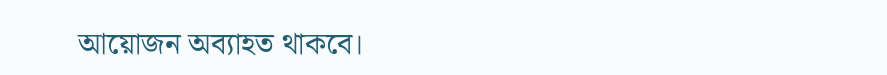আয়োজন অব্যাহত থাকবে।